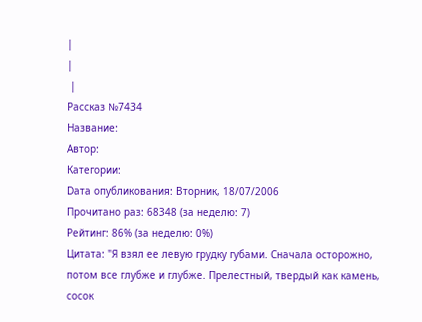|
|
 |
Рассказ №7434
Название:
Автор:
Категории:
Dата опубликования: Вторник, 18/07/2006
Прочитано раз: 68348 (за неделю: 7)
Рейтинг: 86% (за неделю: 0%)
Цитата: "Я взял ее левую грудку губами. Сначала осторожно, потом все глубже и глубже. Прелестный, твердый как камень, сосок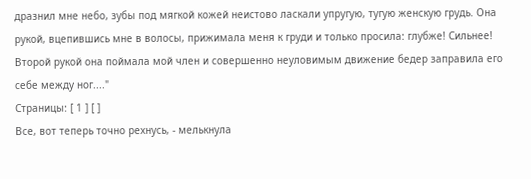дразнил мне небо, зубы под мягкой кожей неистово ласкали упругую, тугую женскую грудь. Она рукой, вцепившись мне в волосы, прижимала меня к груди и только просила: глубже! Сильнее! Второй рукой она поймала мой член и совершенно неуловимым движение бедер заправила его себе между ног...."
Страницы: [ 1 ] [ ]
Все, вот теперь точно рехнусь, - мелькнула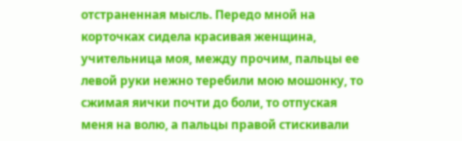отстраненная мысль. Передо мной на корточках сидела красивая женщина, учительница моя, между прочим, пальцы ее левой руки нежно теребили мою мошонку, то сжимая яички почти до боли, то отпуская меня на волю, а пальцы правой стискивали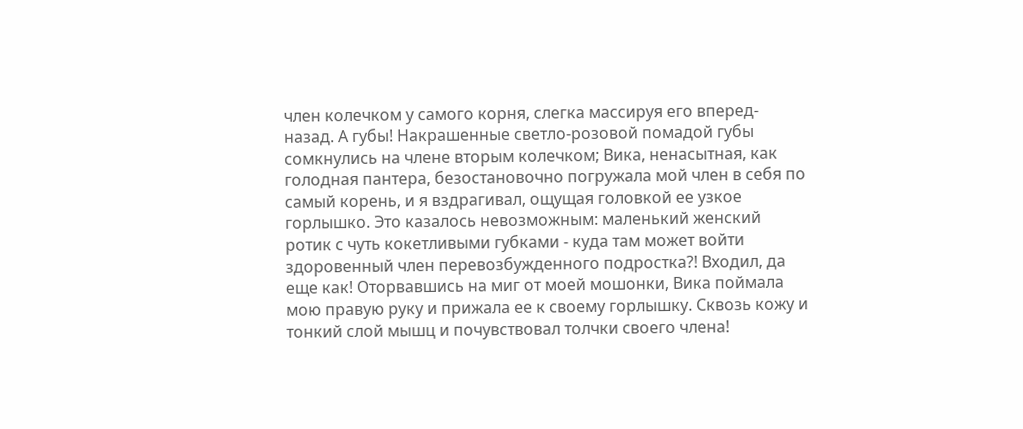член колечком у самого корня, слегка массируя его вперед-назад. А губы! Накрашенные светло-розовой помадой губы сомкнулись на члене вторым колечком; Вика, ненасытная, как голодная пантера, безостановочно погружала мой член в себя по самый корень, и я вздрагивал, ощущая головкой ее узкое горлышко. Это казалось невозможным: маленький женский ротик с чуть кокетливыми губками - куда там может войти здоровенный член перевозбужденного подростка?! Входил, да еще как! Оторвавшись на миг от моей мошонки, Вика поймала мою правую руку и прижала ее к своему горлышку. Сквозь кожу и тонкий слой мышц и почувствовал толчки своего члена!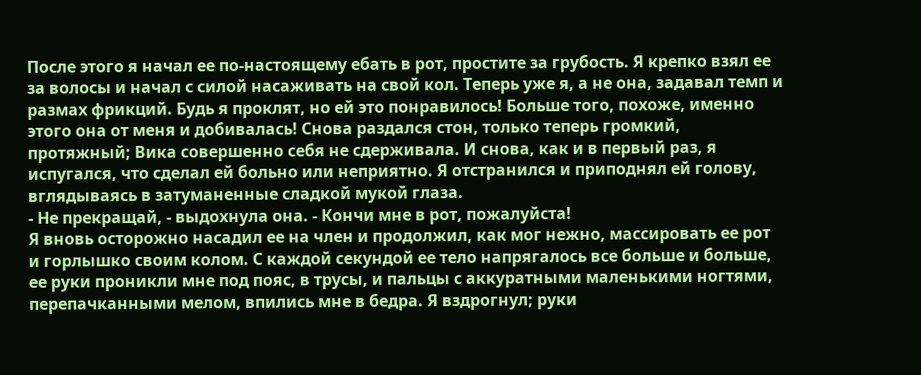После этого я начал ее по-настоящему ебать в рот, простите за грубость. Я крепко взял ее за волосы и начал с силой насаживать на свой кол. Теперь уже я, а не она, задавал темп и размах фрикций. Будь я проклят, но ей это понравилось! Больше того, похоже, именно этого она от меня и добивалась! Снова раздался стон, только теперь громкий, протяжный; Вика совершенно себя не сдерживала. И снова, как и в первый раз, я испугался, что сделал ей больно или неприятно. Я отстранился и приподнял ей голову, вглядываясь в затуманенные сладкой мукой глаза.
- Не прекращай, - выдохнула она. - Кончи мне в рот, пожалуйста!
Я вновь осторожно насадил ее на член и продолжил, как мог нежно, массировать ее рот и горлышко своим колом. С каждой секундой ее тело напрягалось все больше и больше, ее руки проникли мне под пояс, в трусы, и пальцы с аккуратными маленькими ногтями, перепачканными мелом, впились мне в бедра. Я вздрогнул; руки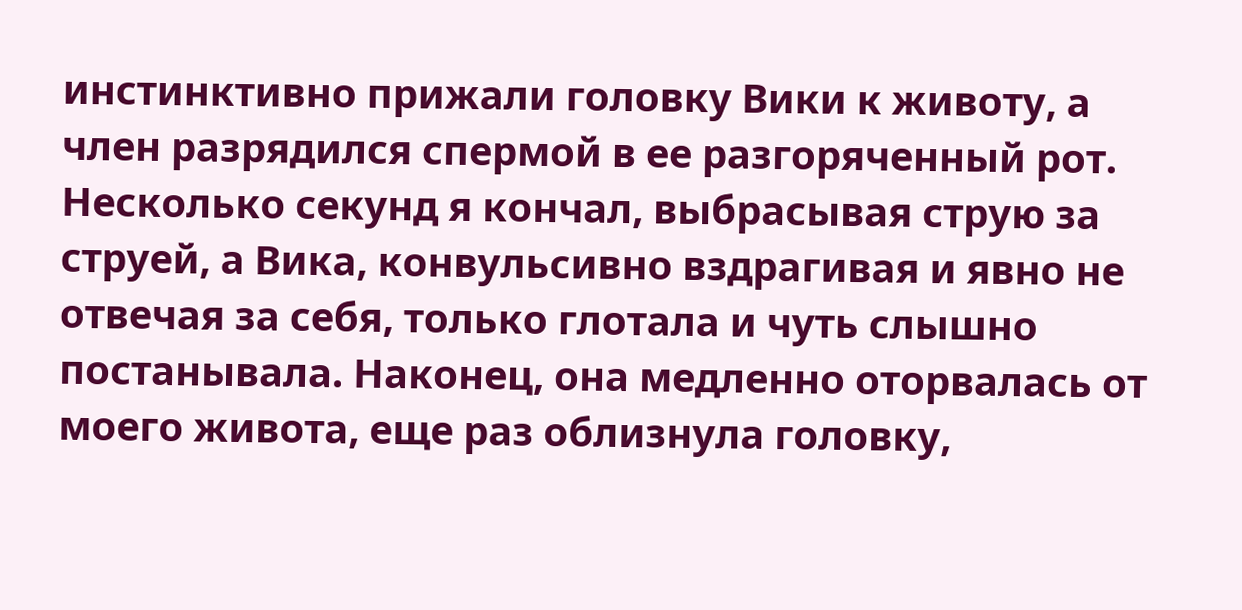инстинктивно прижали головку Вики к животу, а член разрядился спермой в ее разгоряченный рот. Несколько секунд я кончал, выбрасывая струю за струей, а Вика, конвульсивно вздрагивая и явно не отвечая за себя, только глотала и чуть слышно постанывала. Наконец, она медленно оторвалась от моего живота, еще раз облизнула головку,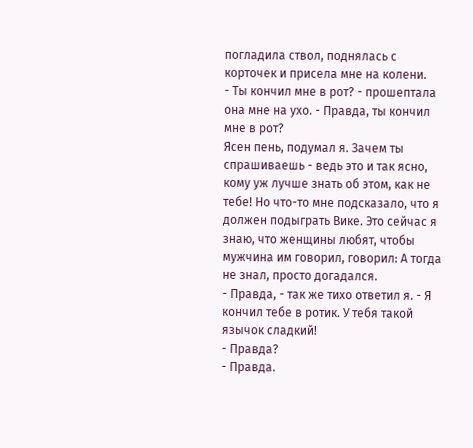погладила ствол, поднялась с корточек и присела мне на колени.
- Ты кончил мне в рот? - прошептала она мне на ухо. - Правда, ты кончил мне в рот?
Ясен пень, подумал я. Зачем ты спрашиваешь - ведь это и так ясно, кому уж лучше знать об этом, как не тебе! Но что-то мне подсказало, что я должен подыграть Вике. Это сейчас я знаю, что женщины любят, чтобы мужчина им говорил, говорил: А тогда не знал, просто догадался.
- Правда, - так же тихо ответил я. - Я кончил тебе в ротик. У тебя такой язычок сладкий!
- Правда?
- Правда.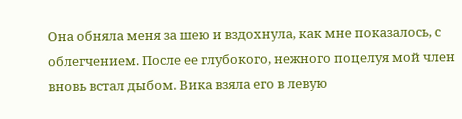Она обняла меня за шею и вздохнула, как мне показалось, с облегчением. После ее глубокого, нежного поцелуя мой член вновь встал дыбом. Вика взяла его в левую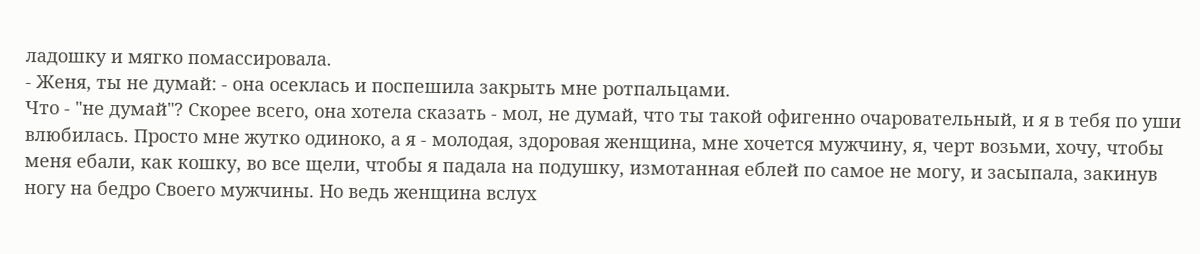ладошку и мягко помассировала.
- Женя, ты не думай: - она осеклась и поспешила закрыть мне ротпальцами.
Что - "не думай"? Скорее всего, она хотела сказать - мол, не думай, что ты такой офигенно очаровательный, и я в тебя по уши влюбилась. Просто мне жутко одиноко, а я - молодая, здоровая женщина, мне хочется мужчину, я, черт возьми, хочу, чтобы меня ебали, как кошку, во все щели, чтобы я падала на подушку, измотанная еблей по самое не могу, и засыпала, закинув ногу на бедро Своего мужчины. Но ведь женщина вслух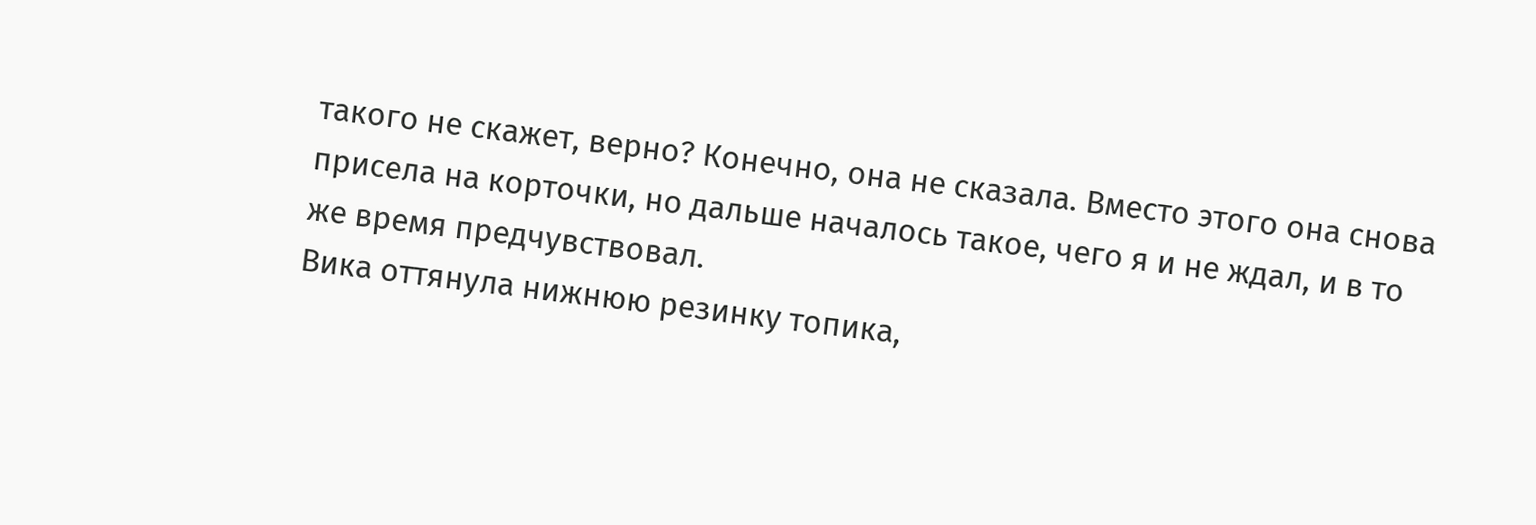такого не скажет, верно? Конечно, она не сказала. Вместо этого она снова присела на корточки, но дальше началось такое, чего я и не ждал, и в то же время предчувствовал.
Вика оттянула нижнюю резинку топика,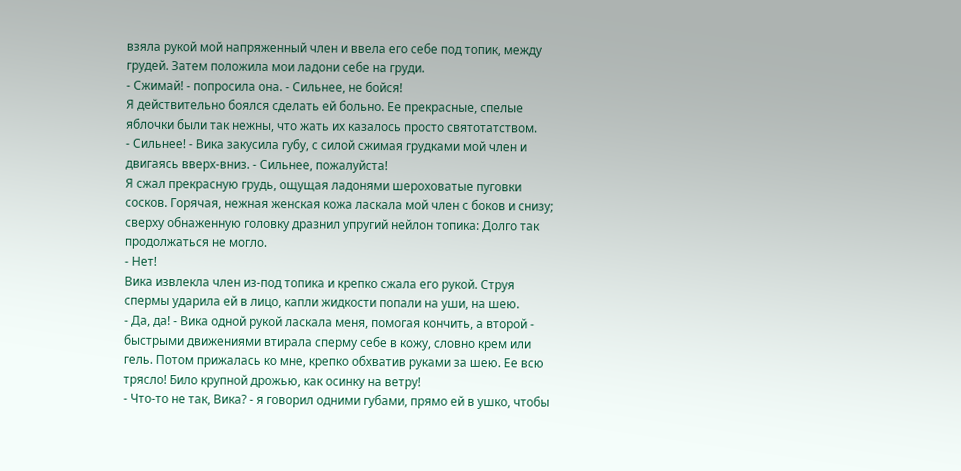взяла рукой мой напряженный член и ввела его себе под топик, между грудей. Затем положила мои ладони себе на груди.
- Сжимай! - попросила она. - Сильнее, не бойся!
Я действительно боялся сделать ей больно. Ее прекрасные, спелые яблочки были так нежны, что жать их казалось просто святотатством.
- Сильнее! - Вика закусила губу, с силой сжимая грудками мой член и двигаясь вверх-вниз. - Сильнее, пожалуйста!
Я сжал прекрасную грудь, ощущая ладонями шероховатые пуговки сосков. Горячая, нежная женская кожа ласкала мой член с боков и снизу; сверху обнаженную головку дразнил упругий нейлон топика: Долго так продолжаться не могло.
- Нет!
Вика извлекла член из-под топика и крепко сжала его рукой. Струя спермы ударила ей в лицо, капли жидкости попали на уши, на шею.
- Да, да! - Вика одной рукой ласкала меня, помогая кончить, а второй - быстрыми движениями втирала сперму себе в кожу, словно крем или гель. Потом прижалась ко мне, крепко обхватив руками за шею. Ее всю трясло! Било крупной дрожью, как осинку на ветру!
- Что-то не так, Вика? - я говорил одними губами, прямо ей в ушко, чтобы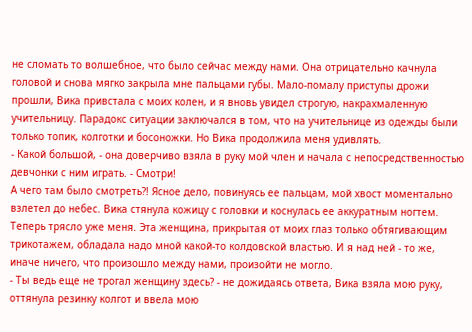не сломать то волшебное, что было сейчас между нами. Она отрицательно качнула головой и снова мягко закрыла мне пальцами губы. Мало-помалу приступы дрожи прошли, Вика привстала с моих колен, и я вновь увидел строгую, накрахмаленную учительницу. Парадокс ситуации заключался в том, что на учительнице из одежды были только топик, колготки и босоножки. Но Вика продолжила меня удивлять.
- Какой большой, - она доверчиво взяла в руку мой член и начала с непосредственностью девчонки с ним играть. - Смотри!
А чего там было смотреть?! Ясное дело, повинуясь ее пальцам, мой хвост моментально взлетел до небес. Вика стянула кожицу с головки и коснулась ее аккуратным ногтем.
Теперь трясло уже меня. Эта женщина, прикрытая от моих глаз только обтягивающим трикотажем, обладала надо мной какой-то колдовской властью. И я над ней - то же, иначе ничего, что произошло между нами, произойти не могло.
- Ты ведь еще не трогал женщину здесь? - не дожидаясь ответа, Вика взяла мою руку, оттянула резинку колгот и ввела мою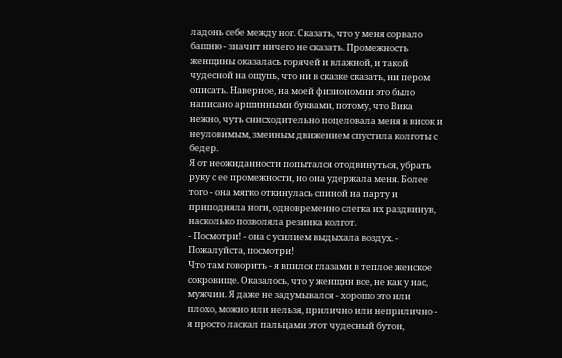ладонь себе между ног. Сказать, что у меня сорвало башню - значит ничего не сказать. Промежность женщины оказалась горячей и влажной, и такой чудесной на ощупь, что ни в сказке сказать, ни пером описать. Наверное, на моей физиономии это было написано аршинными буквами, потому, что Вика нежно, чуть снисходительно поцеловала меня в висок и неуловимым, змеиным движением спустила колготы с бедер.
Я от неожиданности попытался отодвинуться, убрать руку с ее промежности, но она удержала меня. Более того - она мягко откинулась спиной на парту и приподняла ноги, одновременно слегка их раздвинув, насколько позволяла резинка колгот.
- Посмотри! - она с усилием выдыхала воздух. - Пожалуйста, посмотри!
Что там говорить - я впился глазами в теплое женское сокровище. Оказалось, что у женщин все, не как у нас, мужчин. Я даже не задумывался - хорошо это или плохо, можно или нельзя, прилично или неприлично - я просто ласкал пальцами этот чудесный бутон,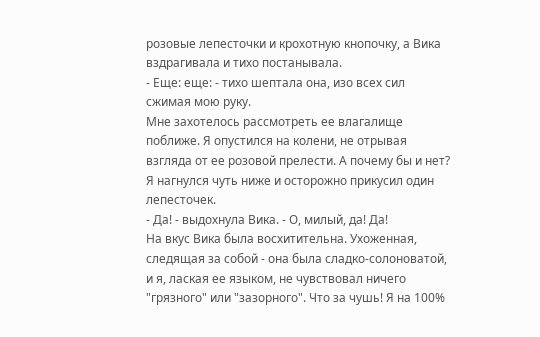розовые лепесточки и крохотную кнопочку, а Вика вздрагивала и тихо постанывала.
- Еще: еще: - тихо шептала она, изо всех сил сжимая мою руку.
Мне захотелось рассмотреть ее влагалище поближе. Я опустился на колени, не отрывая взгляда от ее розовой прелести. А почему бы и нет? Я нагнулся чуть ниже и осторожно прикусил один лепесточек.
- Да! - выдохнула Вика. - О, милый, да! Да!
На вкус Вика была восхитительна. Ухоженная, следящая за собой - она была сладко-солоноватой, и я, лаская ее языком, не чувствовал ничего "грязного" или "зазорного". Что за чушь! Я на 100%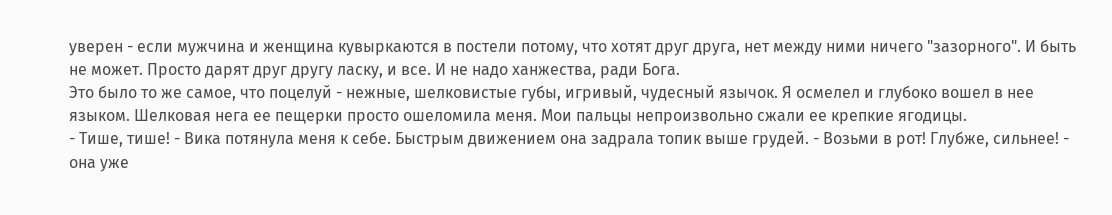уверен - если мужчина и женщина кувыркаются в постели потому, что хотят друг друга, нет между ними ничего "зазорного". И быть не может. Просто дарят друг другу ласку, и все. И не надо ханжества, ради Бога.
Это было то же самое, что поцелуй - нежные, шелковистые губы, игривый, чудесный язычок. Я осмелел и глубоко вошел в нее языком. Шелковая нега ее пещерки просто ошеломила меня. Мои пальцы непроизвольно сжали ее крепкие ягодицы.
- Тише, тише! - Вика потянула меня к себе. Быстрым движением она задрала топик выше грудей. - Возьми в рот! Глубже, сильнее! - она уже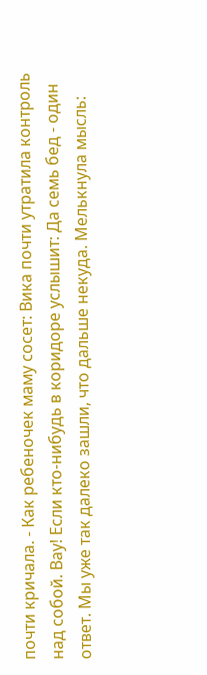почти кричала. - Как ребеночек маму сосет: Вика почти утратила контроль над собой. Вау! Если кто-нибудь в коридоре услышит: Да семь бед - один ответ. Мы уже так далеко зашли, что дальше некуда. Мелькнула мысль: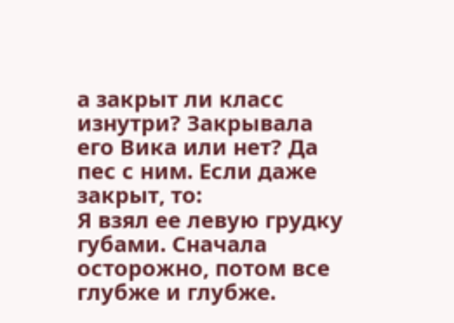а закрыт ли класс изнутри? Закрывала его Вика или нет? Да пес с ним. Если даже закрыт, то:
Я взял ее левую грудку губами. Сначала осторожно, потом все глубже и глубже.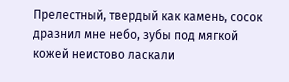Прелестный, твердый как камень, сосок дразнил мне небо, зубы под мягкой кожей неистово ласкали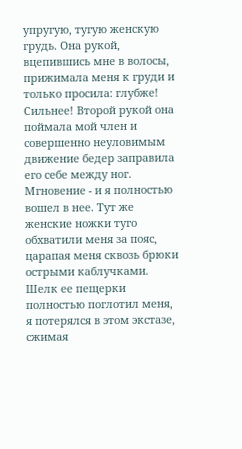упругую, тугую женскую грудь. Она рукой, вцепившись мне в волосы, прижимала меня к груди и только просила: глубже! Сильнее! Второй рукой она поймала мой член и совершенно неуловимым движение бедер заправила его себе между ног.
Мгновение - и я полностью вошел в нее. Тут же женские ножки туго обхватили меня за пояс, царапая меня сквозь брюки острыми каблучками. Шелк ее пещерки полностью поглотил меня, я потерялся в этом экстазе, сжимая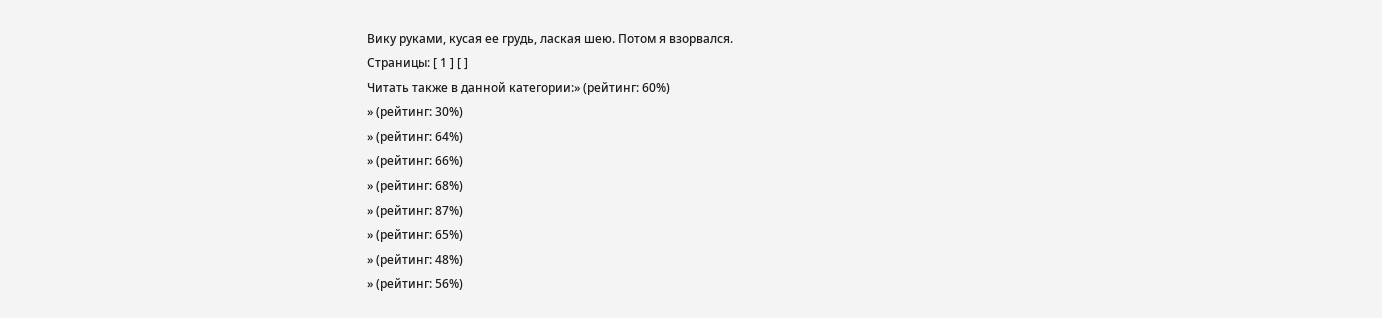Вику руками, кусая ее грудь, лаская шею. Потом я взорвался.
Страницы: [ 1 ] [ ]
Читать также в данной категории:» (рейтинг: 60%)
» (рейтинг: 30%)
» (рейтинг: 64%)
» (рейтинг: 66%)
» (рейтинг: 68%)
» (рейтинг: 87%)
» (рейтинг: 65%)
» (рейтинг: 48%)
» (рейтинг: 56%)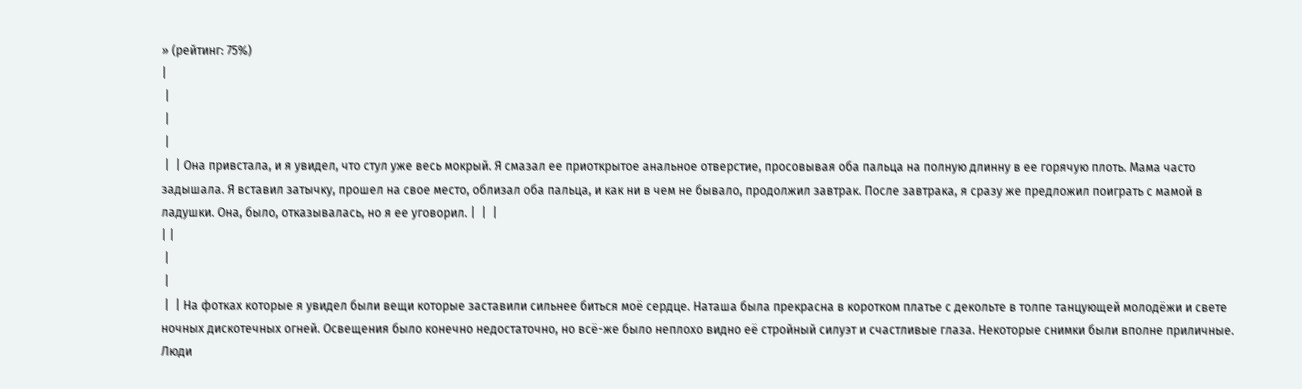» (рейтинг: 75%)
|
 |
 |
 |
 |  | Она привстала, и я увидел, что стул уже весь мокрый. Я смазал ее приоткрытое анальное отверстие, просовывая оба пальца на полную длинну в ее горячую плоть. Мама часто задышала. Я вставил затычку, прошел на свое место, облизал оба пальца, и как ни в чем не бывало, продолжил завтрак. После завтрака, я сразу же предложил поиграть с мамой в ладушки. Она, было, отказывалась, но я ее уговорил. |  |  |
| |
 |
 |
 |  | На фотках которые я увидел были вещи которые заставили сильнее биться моё сердце. Наташа была прекрасна в коротком платье с декольте в толпе танцующей молодёжи и свете ночных дискотечных огней. Освещения было конечно недостаточно, но всё-же было неплохо видно её стройный силуэт и счастливые глаза. Некоторые снимки были вполне приличные. Люди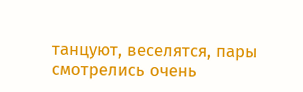танцуют, веселятся, пары смотрелись очень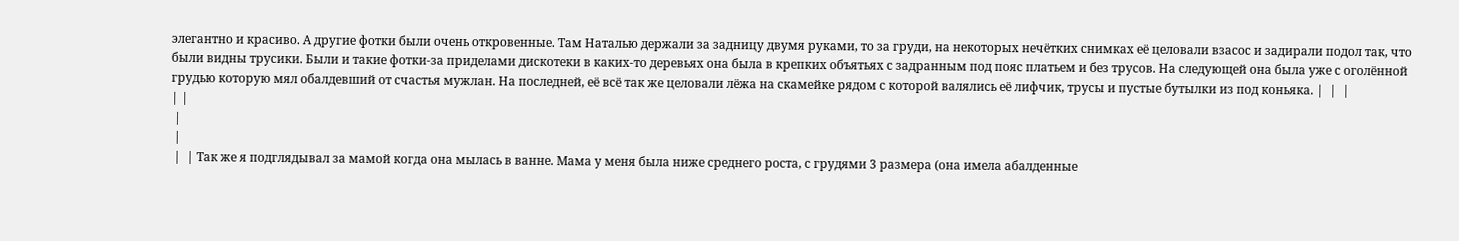элегантно и красиво. А другие фотки были очень откровенные. Там Наталью держали за задницу двумя руками, то за груди, на некоторых нечётких снимках её целовали взасос и задирали подол так, что были видны трусики. Были и такие фотки-за приделами дискотеки в каких-то деревьях она была в крепких объятьях с задранным под пояс платьем и без трусов. На следующей она была уже с оголённой грудью которую мял обалдевший от счастья мужлан. На последней, её всё так же целовали лёжа на скамейке рядом с которой валялись её лифчик, трусы и пустые бутылки из под коньяка. |  |  |
| |
 |
 |
 |  | Так же я подглядывал за мамой когда она мылась в ванне. Мама у меня была ниже среднего роста, с грудями 3 размера (она имела абалденные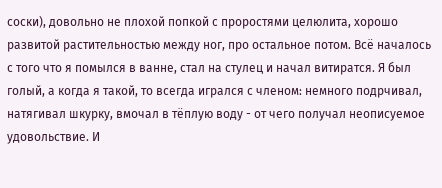соски), довольно не плохой попкой с проростями целюлита, хорошо развитой растительностью между ног, про остальное потом. Всё началось с того что я помылся в ванне, стал на стулец и начал витиратся. Я был голый, а когда я такой, то всегда игрался с членом: немного подрчивал, натягивал шкурку, вмочал в тёплую воду - от чего получал неописуемое удовольствие. И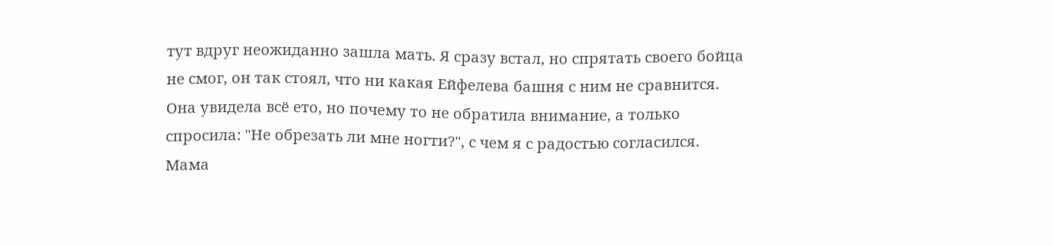тут вдруг неожиданно зашла мать. Я сразу встал, но спрятать своего бойца не смог, он так стоял, что ни какая Ейфелева башня с ним не сравнится. Она увидела всё ето, но почему то не обратила внимание, а только спросила: "Не обрезать ли мне ногти?", с чем я с радостью согласился. Мама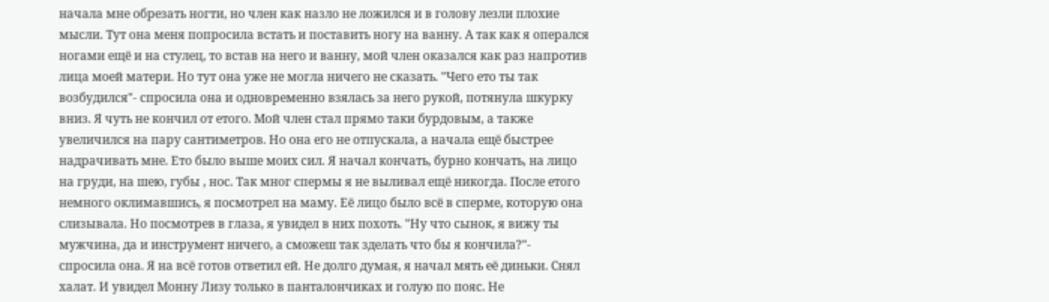начала мне обрезать ногти, но член как назло не ложился и в голову лезли плохие мысли. Тут она меня попросила встать и поставить ногу на ванну. А так как я оперался ногами ещё и на стулец, то встав на него и ванну, мой член оказался как раз напротив лица моей матери. Но тут она уже не могла ничего не сказать. "Чего ето ты так возбудился"- спросила она и одновременно взялась за него рукой, потянула шкурку вниз. Я чуть не кончил от етого. Мой член стал прямо таки бурдовым, а также увеличился на пару сантиметров. Но она его не отпускала, а начала ещё быстрее надрачивать мне. Ето было выше моих сил. Я начал кончать, бурно кончать, на лицо на груди, на шею, губы , нос. Так мног спермы я не выливал ещё никогда. После етого немного оклимавшись, я посмотрел на маму. Её лицо было всё в сперме, которую она слизывала. Но посмотрев в глаза, я увидел в них похоть. "Ну что сынок, я вижу ты мужчина, да и инструмент ничего, а сможеш так зделать что бы я кончила?"- спросила она. Я на всё готов ответил ей. Не долго думая, я начал мять её диньки. Снял халат. И увидел Монну Лизу только в панталончиках и голую по пояс. Не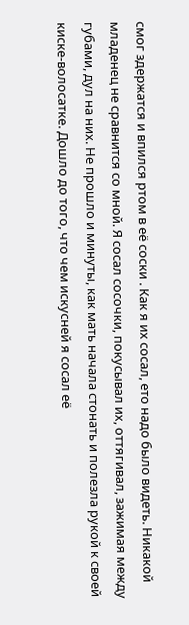смог здержатся и впился ртом в её соски . Как я их сосал, ето надо было видеть. Никакой младенец не сравнится со мной. Я сосал сосочки, покусывал их, оттягивал, зажимая между губами, дул на них. Не прошло и минуты, как мать начала стонать и полезла рукой к своей киске-волосатке. Дошло до того, что чем искусней я сосал её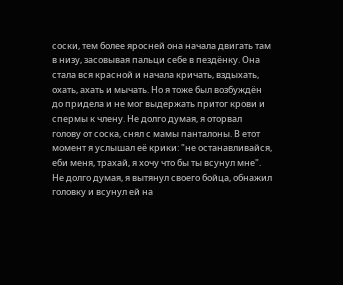соски, тем более яросней она начала двигать там в низу, засовывая пальци себе в пездёнку. Она стала вся красной и начала кричать, вздыхать, охать, ахать и мычать. Но я тоже был возбуждён до придела и не мог выдержать притог крови и спермы к члену. Не долго думая, я оторвал голову от соска, снял с мамы панталоны. В етот момент я услышал её крики: "не останавливайся, еби меня, трахай, я хочу что бы ты всунул мне". Не долго думая, я вытянул своего бойца, обнажил головку и всунул ей на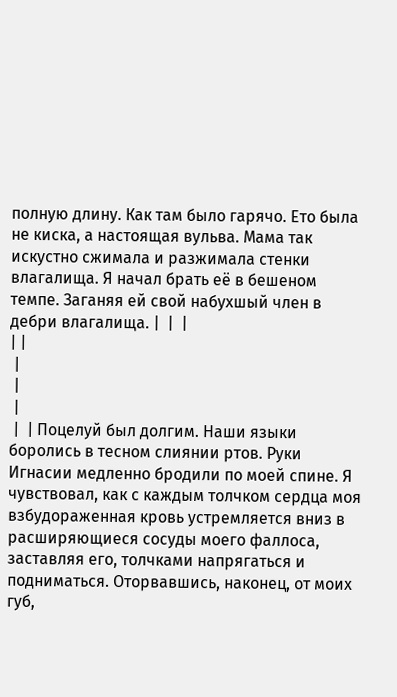полную длину. Как там было гарячо. Ето была не киска, а настоящая вульва. Мама так искустно сжимала и разжимала стенки влагалища. Я начал брать её в бешеном темпе. Заганяя ей свой набухшый член в дебри влагалища. |  |  |
| |
 |
 |
 |
 |  | Поцелуй был долгим. Наши языки боролись в тесном слиянии ртов. Руки Игнасии медленно бродили по моей спине. Я чувствовал, как с каждым толчком сердца моя взбудораженная кровь устремляется вниз в расширяющиеся сосуды моего фаллоса, заставляя его, толчками напрягаться и подниматься. Оторвавшись, наконец, от моих губ,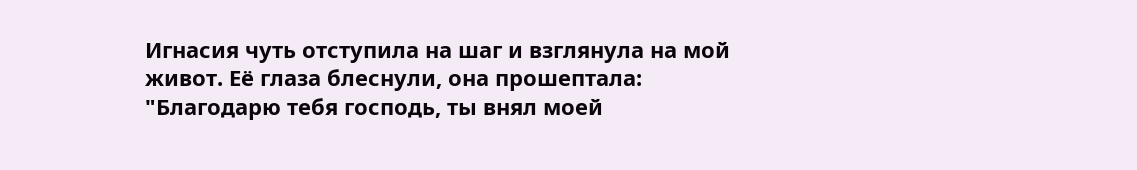Игнасия чуть отступила на шаг и взглянула на мой живот. Её глаза блеснули, она прошептала: "Благодарю тебя господь, ты внял моей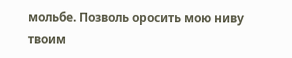мольбе. Позволь оросить мою ниву твоим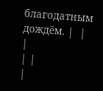благодатным дождём. |  |  |
| |
|